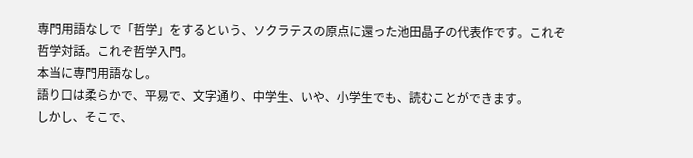専門用語なしで「哲学」をするという、ソクラテスの原点に還った池田晶子の代表作です。これぞ哲学対話。これぞ哲学入門。
本当に専門用語なし。
語り口は柔らかで、平易で、文字通り、中学生、いや、小学生でも、読むことができます。
しかし、そこで、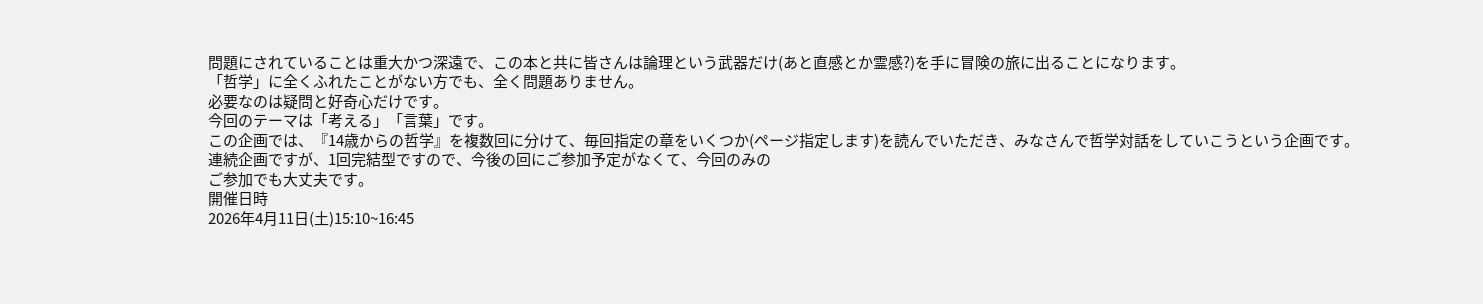問題にされていることは重大かつ深遠で、この本と共に皆さんは論理という武器だけ(あと直感とか霊感?)を手に冒険の旅に出ることになります。
「哲学」に全くふれたことがない方でも、全く問題ありません。
必要なのは疑問と好奇心だけです。
今回のテーマは「考える」「言葉」です。
この企画では、『14歳からの哲学』を複数回に分けて、毎回指定の章をいくつか(ページ指定します)を読んでいただき、みなさんで哲学対話をしていこうという企画です。
連続企画ですが、1回完結型ですので、今後の回にご参加予定がなくて、今回のみの
ご参加でも大丈夫です。
開催日時
2026年4月11日(土)15:10~16:45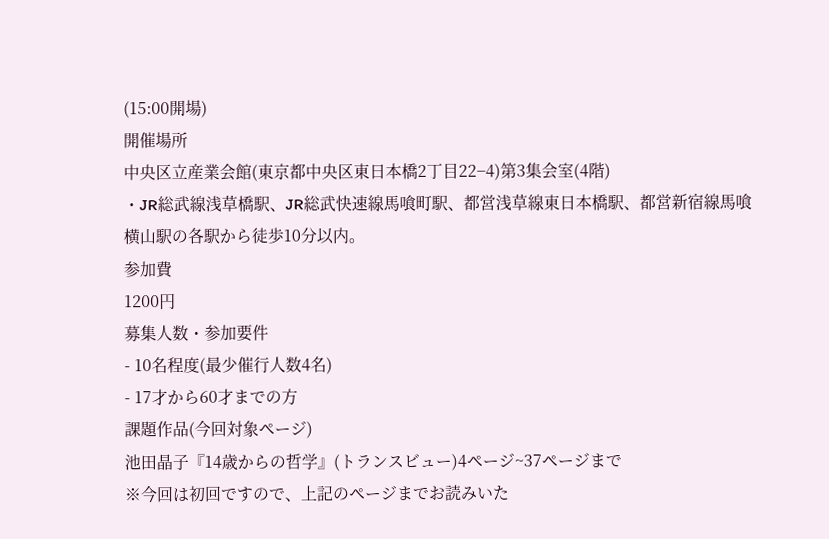(15:00開場)
開催場所
中央区立産業会館(東京都中央区東日本橋2丁目22−4)第3集会室(4階)
・JR総武線浅草橋駅、JR総武快速線馬喰町駅、都営浅草線東日本橋駅、都営新宿線馬喰横山駅の各駅から徒歩10分以内。
参加費
1200円
募集人数・参加要件
- 10名程度(最少催行人数4名)
- 17才から60才までの方
課題作品(今回対象ページ)
池田晶子『14歳からの哲学』(トランスビュー)4ページ~37ページまで
※今回は初回ですので、上記のページまでお読みいた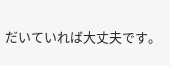だいていれば大丈夫です。